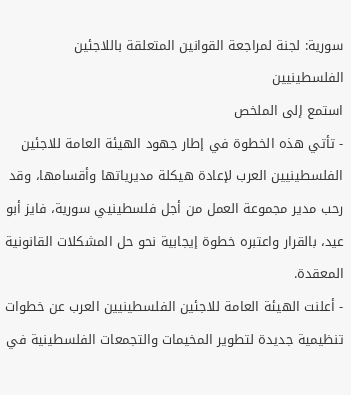سورية: لجنة لمراجعة القوانين المتعلقة باللاجئين الفلسطينيين
استمع إلى الملخص
- تأتي هذه الخطوة في إطار جهود الهيئة العامة للاجئين الفلسطينيين العرب لإعادة هيكلة مديرياتها وأقسامها، وقد رحب مدير مجموعة العمل من أجل فلسطينيي سورية، فايز أبو عيد، بالقرار واعتبره خطوة إيجابية نحو حل المشكلات القانونية المعقدة.
- أعلنت الهيئة العامة للاجئين الفلسطينيين العرب عن خطوات تنظيمية جديدة لتطوير المخيمات والتجمعات الفلسطينية في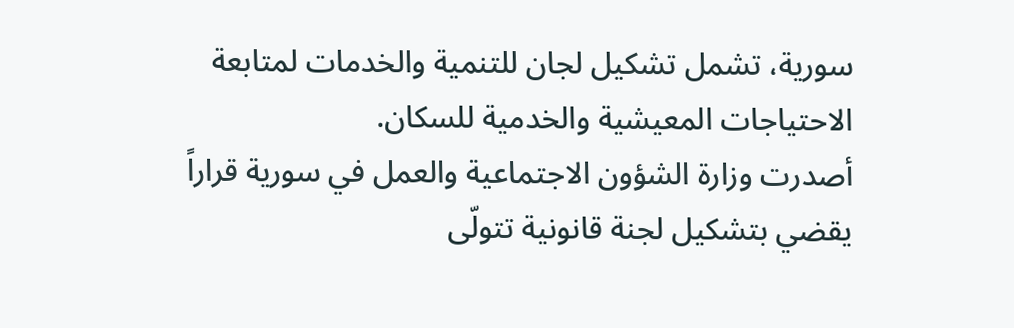سورية، تشمل تشكيل لجان للتنمية والخدمات لمتابعة الاحتياجات المعيشية والخدمية للسكان.
أصدرت وزارة الشؤون الاجتماعية والعمل في سورية قراراً يقضي بتشكيل لجنة قانونية تتولّى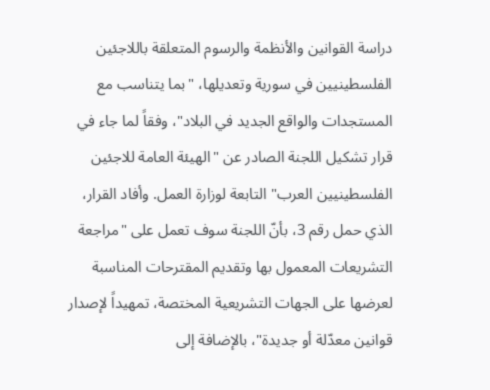دراسة القوانين والأنظمة والرسوم المتعلقة باللاجئين الفلسطينيين في سورية وتعديلها، "بما يتناسب مع المستجدات والواقع الجديد في البلاد"، وفقاً لما جاء في قرار تشكيل اللجنة الصادر عن "الهيئة العامة للاجئين الفلسطينيين العرب" التابعة لوزارة العمل. وأفاد القرار، الذي حمل رقم 3، بأنّ اللجنة سوف تعمل على "مراجعة التشريعات المعمول بها وتقديم المقترحات المناسبة لعرضها على الجهات التشريعية المختصة، تمهيداً لإصدار قوانين معدّلة أو جديدة"، بالإضافة إلى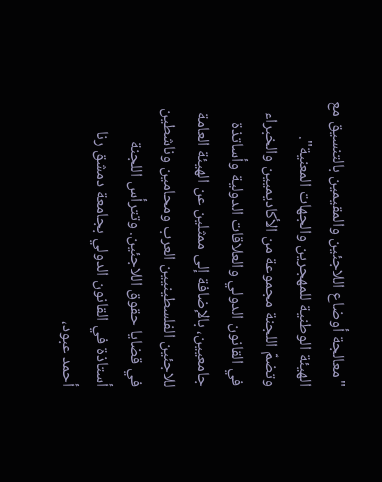"معالجة أوضاع اللاجئين والمقيمين بالتنسيق مع الهيئة الوطنية للمهجرين والجهات المعنية".
وتضمّ اللجنة مجموعة من الأكاديميين والخبراء في القانون الدولي والعلاقات الدولية وأساتذة جامعيين، بالإضافة إلى ممثلين عن الهيئة العامة للاجئين الفلسطينيين العرب ومحامين وناشطين في قضايا حقوق اللاجئين. وتترأس اللجنة أستاذة في القانون الدولي بجامعة دمشق رنا أحمد عبود،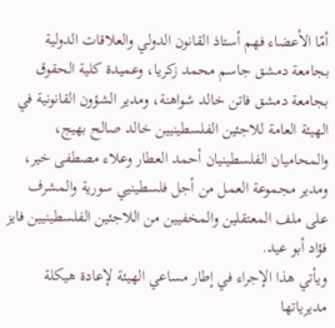أمّا الأعضاء فهم أستاذ القانون الدولي والعلاقات الدولية بجامعة دمشق جاسم محمد زكريا، وعميدة كلية الحقوق بجامعة دمشق فاتن خالد شواهنة، ومدير الشؤون القانونية في الهيئة العامة للاجئين الفلسطينيين خالد صالح بهيج، والمحاميان الفلسطينيان أحمد العطار وعلاء مصطفى خير، ومدير مجموعة العمل من أجل فلسطينيي سورية والمشرف على ملف المعتقلين والمخفيين من اللاجئين الفلسطينيين فايز فؤاد أبو عيد.
ويأتي هذا الإجراء في إطار مساعي الهيئة لإعادة هيكلة مديرياتها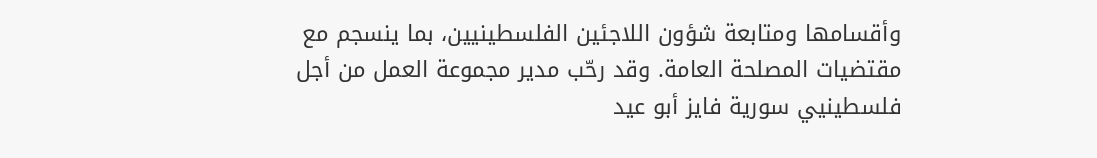وأقسامها ومتابعة شؤون اللاجئين الفلسطينيين، بما ينسجم مع مقتضيات المصلحة العامة. وقد رحّب مدير مجموعة العمل من أجل فلسطينيي سورية فايز أبو عيد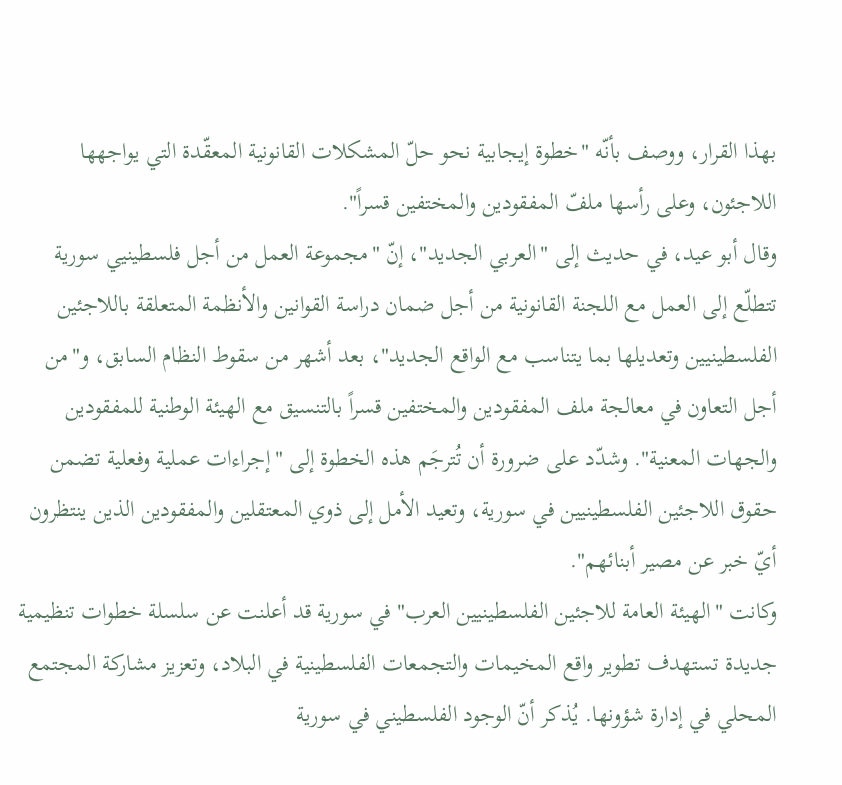بهذا القرار، ووصف بأنّه "خطوة إيجابية نحو حلّ المشكلات القانونية المعقّدة التي يواجهها اللاجئون، وعلى رأسها ملفّ المفقودين والمختفين قسراً".
وقال أبو عيد، في حديث إلى "العربي الجديد"، إنّ "مجموعة العمل من أجل فلسطينيي سورية تتطلّع إلى العمل مع اللجنة القانونية من أجل ضمان دراسة القوانين والأنظمة المتعلقة باللاجئين الفلسطينيين وتعديلها بما يتناسب مع الواقع الجديد"، بعد أشهر من سقوط النظام السابق، و"من أجل التعاون في معالجة ملف المفقودين والمختفين قسراً بالتنسيق مع الهيئة الوطنية للمفقودين والجهات المعنية". وشدّد على ضرورة أن تُترجَم هذه الخطوة إلى "إجراءات عملية وفعلية تضمن حقوق اللاجئين الفلسطينيين في سورية، وتعيد الأمل إلى ذوي المعتقلين والمفقودين الذين ينتظرون أيّ خبر عن مصير أبنائهم".
وكانت "الهيئة العامة للاجئين الفلسطينيين العرب" في سورية قد أعلنت عن سلسلة خطوات تنظيمية جديدة تستهدف تطوير واقع المخيمات والتجمعات الفلسطينية في البلاد، وتعزيز مشاركة المجتمع المحلي في إدارة شؤونها. يُذكر أنّ الوجود الفلسطيني في سورية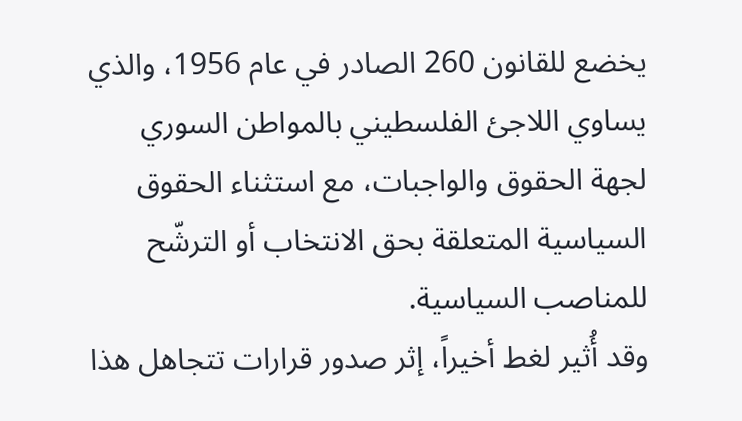يخضع للقانون 260 الصادر في عام 1956، والذي يساوي اللاجئ الفلسطيني بالمواطن السوري لجهة الحقوق والواجبات، مع استثناء الحقوق السياسية المتعلقة بحق الانتخاب أو الترشّح للمناصب السياسية.
وقد أُثير لغط أخيراً، إثر صدور قرارات تتجاهل هذا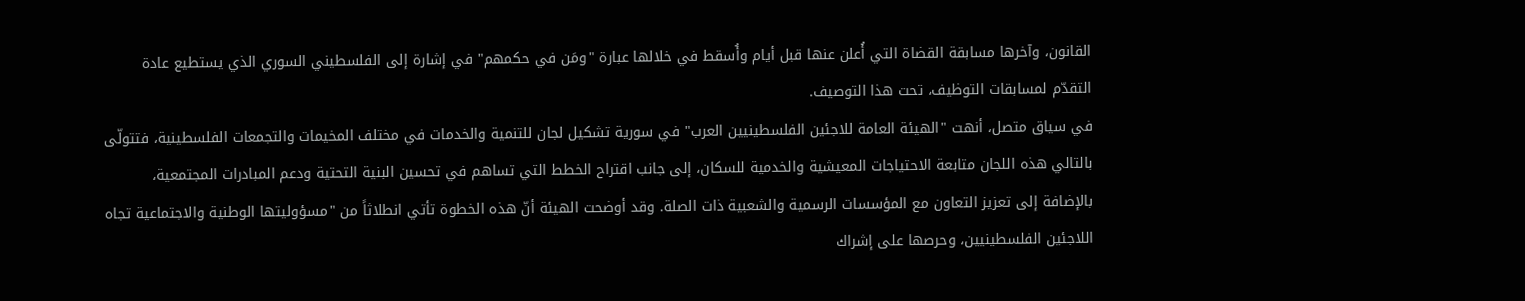القانون، وآخرها مسابقة القضاة التي أُعلن عنها قبل أيام وأُسقط في خلالها عبارة "ومَن في حكمهم" في إشارة إلى الفلسطيني السوري الذي يستطيع عادة التقدّم لمسابقات التوظيف، تحت هذا التوصيف.
في سياق متصل، أنهت "الهيئة العامة للاجئين الفلسطينيين العرب" في سورية تشكيل لجان للتنمية والخدمات في مختلف المخيمات والتجمعات الفلسطينية، فتتولّى بالتالي هذه اللجان متابعة الاحتياجات المعيشية والخدمية للسكان، إلى جانب اقتراح الخطط التي تساهم في تحسين البنية التحتية ودعم المبادرات المجتمعية، بالإضافة إلى تعزيز التعاون مع المؤسسات الرسمية والشعبية ذات الصلة. وقد أوضحت الهيئة أنّ هذه الخطوة تأتي انطلاثاً من "مسؤوليتها الوطنية والاجتماعية تجاه اللاجئين الفلسطينيين، وحرصها على إشراك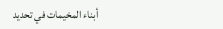أبناء المخيمات في تحديد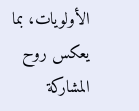الأولويات، بما يعكس روح المشاركة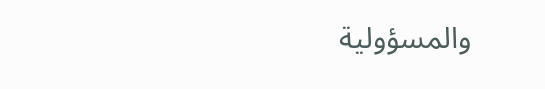والمسؤولية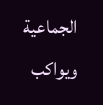الجماعية ويواكب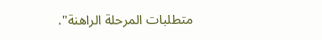متطلبات المرحلة الراهنة".